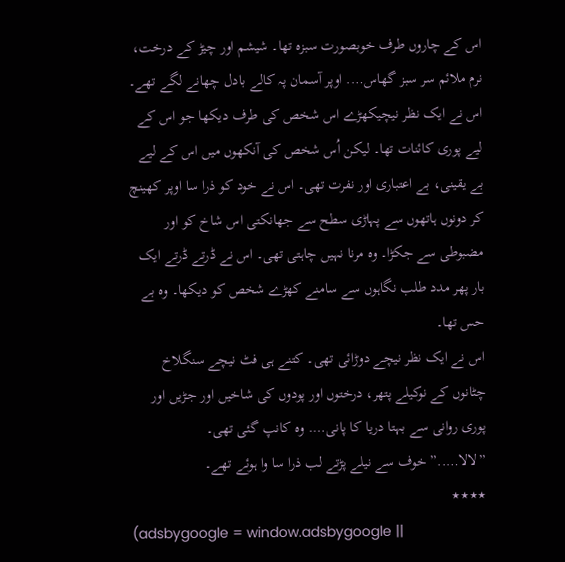اس کے چاروں طرف خوبصورت سبزہ تھا۔ شیشم اور چیڑ کے درخت، نرم ملائم سر سبز گھاس…. اوپر آسمان پہ کالے بادل چھانے لگے تھے۔ اس نے ایک نظر نیچیکھڑے اس شخص کی طرف دیکھا جو اس کے لیے پوری کائنات تھا۔ لیکن اُس شخص کی آنکھوں میں اس کے لیے بے یقینی، بے اعتباری اور نفرت تھی۔ اس نے خود کو ذرا سا اوپر کھینچ کر دونوں ہاتھوں سے پہاڑی سطح سے جھانکتی اس شاخ کو اور مضبوطی سے جکڑا۔ وہ مرنا نہیں چاہتی تھی۔ اس نے ڈرتے ڈرتے ایک بار پھر مدد طلب نگاہوں سے سامنے کھڑے شخص کو دیکھا۔ وہ بے حس تھا۔
اس نے ایک نظر نیچے دوڑائی تھی۔ کتنے ہی فٹ نیچے سنگلاخ چٹانوں کے نوکیلے پتھر، درختوں اور پودوں کی شاخیں اور جڑیں اور پوری روانی سے بہتا دریا کا پانی…. وہ کانپ گئی تھی۔
”لالا…..” خوف سے نیلے پڑتے لب ذرا سا وا ہوئے تھے۔
٭٭٭٭
(adsbygoogle = window.adsbygoogle ||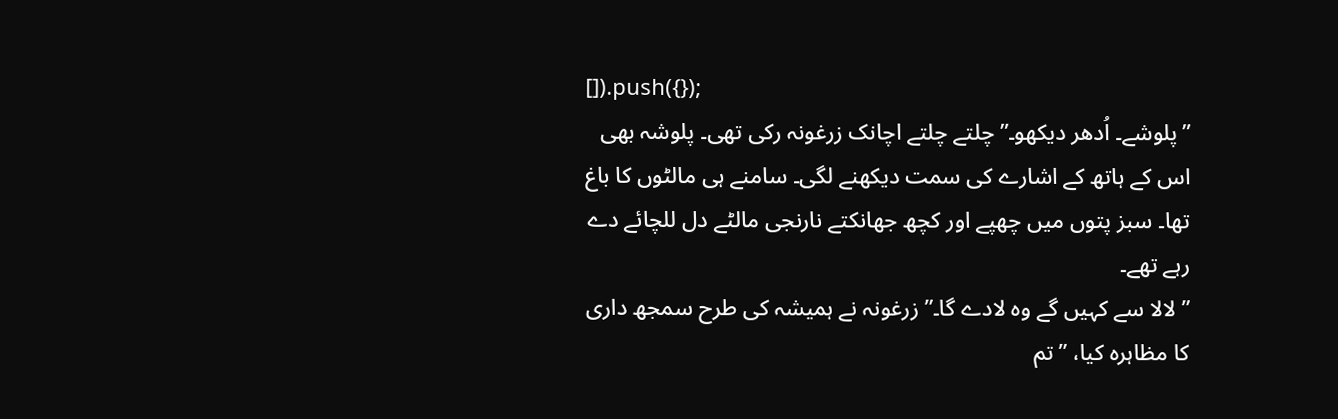[]).push({});
”پلوشے۔ اُدھر دیکھو۔” چلتے چلتے اچانک زرغونہ رکی تھی۔ پلوشہ بھی اس کے ہاتھ کے اشارے کی سمت دیکھنے لگی۔ سامنے ہی مالٹوں کا باغ تھا۔ سبز پتوں میں چھپے اور کچھ جھانکتے نارنجی مالٹے دل للچائے دے رہے تھے۔
”لالا سے کہیں گے وہ لادے گا۔” زرغونہ نے ہمیشہ کی طرح سمجھ داری کا مظاہرہ کیا، ”تم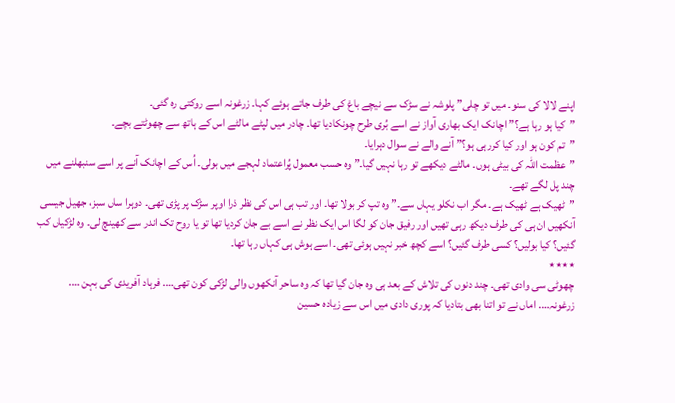اپنے لالا کی سنو۔ میں تو چلی” پلوشہ نے سڑک سے نیچے باغ کی طرف جاتے ہوئے کہا۔ زرغونہ اسے روکتی رہ گئی۔
”کیا ہو رہا ہے؟” اچانک ایک بھاری آواز نے اسے بُری طرح چونکادیا تھا۔ چادر میں لپٹے مالٹے اس کے ہاتھ سے چھوٹتے بچے۔
”تم کون ہو اور کیا کررہی ہو؟” آنے والے نے سوال دہرایا۔
”عظمت اللہ کی بیٹی ہوں۔ مالٹے دیکھے تو رہا نہیں گیا۔” وہ حسب معمول پُراعتماد لہجے میں بولی۔ اُس کے اچانک آنے پر اسے سنبھلنے میں چند پل لگے تھے۔
”ٹھیک ہے ٹھیک ہے۔ مگر اب نکلو یہاں سے۔” وہ تپ کر بولا تھا۔ اور تب ہی اس کی نظر ذرا اوپر سڑک پر پڑی تھی۔ دوہرا ساں سبز، جھیل جیسی آنکھیں ان ہی کی طرف دیکھ رہی تھیں اور رفیق جان کو لگا اس ایک نظر نے اسے بے جان کردیا تھا تو یا روح تک اندر سے کھینچ لی۔ وہ لڑکیاں کب گئیں؟ کیا بولیں؟ کسی طرف گئیں؟ اسے کچھ خبر نہیں ہوئی تھی۔ اسے ہوش ہی کہاں رہا تھا۔
٭٭٭٭
چھوٹی سی وادی تھی۔ چند دنوں کی تلاش کے بعد ہی وہ جان گیا تھا کہ وہ ساحر آنکھوں والی لڑکی کون تھی…. فرہاد آفریدی کی بہن …. زرغونہ…. اماں نے تو اتنا بھی بتادیا کہ پوری دادی میں اس سے زیادہ حسین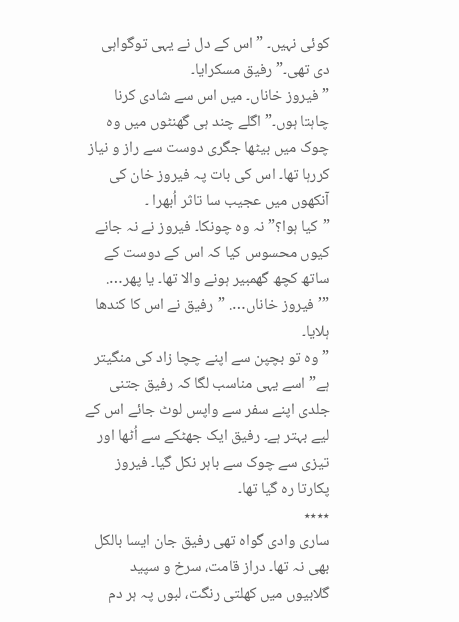کوئی نہیں۔ ” اس کے دل نے یہی توگواہی دی تھی۔” رفیق مسکرایا۔
”فیروز خاناں۔ میں اس سے شادی کرنا چاہتا ہوں۔” اگلے چند ہی گھنٹوں میں وہ چوک میں بیٹھا جگری دوست سے راز و نیاز کررہا تھا۔ اس کی بات پہ فیروز خان کی آنکھوں میں عجیب سا تاثر اُبھرا ۔
”کیا ہوا؟” نہ وہ چونکا۔ فیروز نے نہ جانے کیوں محسوس کیا کہ اس کے دوست کے ساتھ کچھ گھمبیر ہونے والا تھا۔ یا پھر….
”’فیروز خاناں…. ”رفیق نے اس کا کندھا ہلایا۔
”وہ تو بچپن سے اپنے چچا زاد کی منگیتر ہے” اسے یہی مناسب لگا کہ رفیق جتنی جلدی اپنے سفر سے واپس لوٹ جائے اس کے لیے بہتر ہے۔ رفیق ایک جھٹکے سے اُٹھا اور تیزی سے چوک سے باہر نکل گیا۔ فیروز پکارتا رہ گیا تھا۔
٭٭٭٭
ساری وادی گواہ تھی رفیق جان ایسا بالکل بھی نہ تھا۔ دراز قامت، سرخ و سپید گلابیوں میں کھلتی رنگت، لبوں پہ ہر دم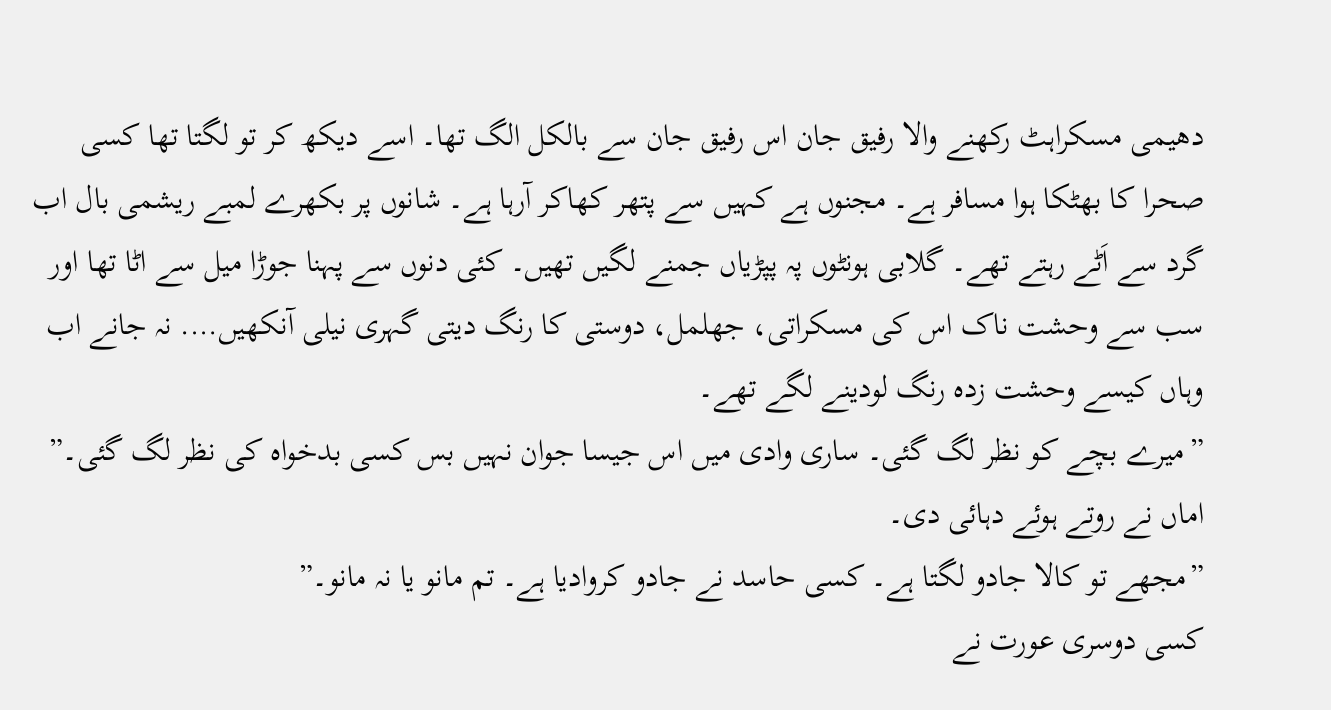دھیمی مسکراہٹ رکھنے والا رفیق جان اس رفیق جان سے بالکل الگ تھا۔ اسے دیکھ کر تو لگتا تھا کسی صحرا کا بھٹکا ہوا مسافر ہے۔ مجنوں ہے کہیں سے پتھر کھاکر آرہا ہے۔ شانوں پر بکھرے لمبے ریشمی بال اب گرد سے اَٹے رہتے تھے۔ گلابی ہونٹوں پہ پپڑیاں جمنے لگیں تھیں۔ کئی دنوں سے پہنا جوڑا میل سے اٹا تھا اور سب سے وحشت ناک اس کی مسکراتی، جھلمل، دوستی کا رنگ دیتی گہری نیلی آنکھیں…. نہ جانے اب وہاں کیسے وحشت زدہ رنگ لودینے لگے تھے۔
”میرے بچے کو نظر لگ گئی۔ ساری وادی میں اس جیسا جوان نہیں بس کسی بدخواہ کی نظر لگ گئی۔” اماں نے روتے ہوئے دہائی دی۔
”مجھے تو کالا جادو لگتا ہے۔ کسی حاسد نے جادو کروادیا ہے۔ تم مانو یا نہ مانو۔”
کسی دوسری عورت نے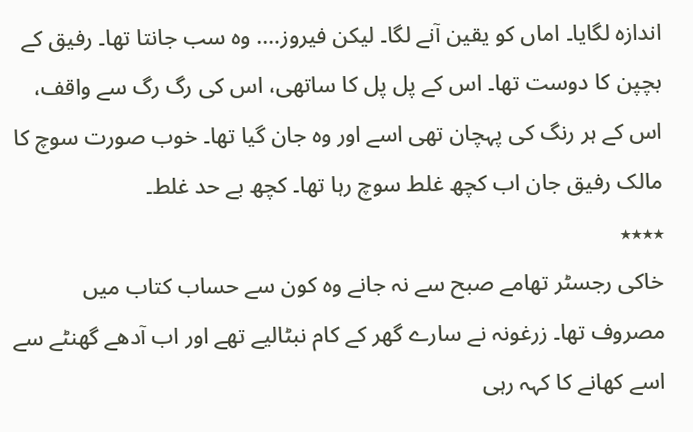اندازہ لگایا۔ اماں کو یقین آنے لگا۔ لیکن فیروز…. وہ سب جانتا تھا۔ رفیق کے بچپن کا دوست تھا۔ اس کے پل پل کا ساتھی، اس کی رگ رگ سے واقف، اس کے ہر رنگ کی پہچان تھی اسے اور وہ جان گیا تھا۔ خوب صورت سوچ کا مالک رفیق جان اب کچھ غلط سوچ رہا تھا۔ کچھ بے حد غلط۔
٭٭٭٭
خاکی رجسٹر تھامے صبح سے نہ جانے وہ کون سے حساب کتاب میں مصروف تھا۔ زرغونہ نے سارے گھر کے کام نبٹالیے تھے اور اب آدھے گھنٹے سے اسے کھانے کا کہہ رہی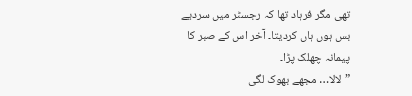تھی مگر فرہاد تھا کہ رجسٹر میں سردیے بس ہوں ہاں کردیتا۔ آخر اس کے صبر کا پیمانہ چھلک پڑا۔
”لالا… مجھے بھوک لگی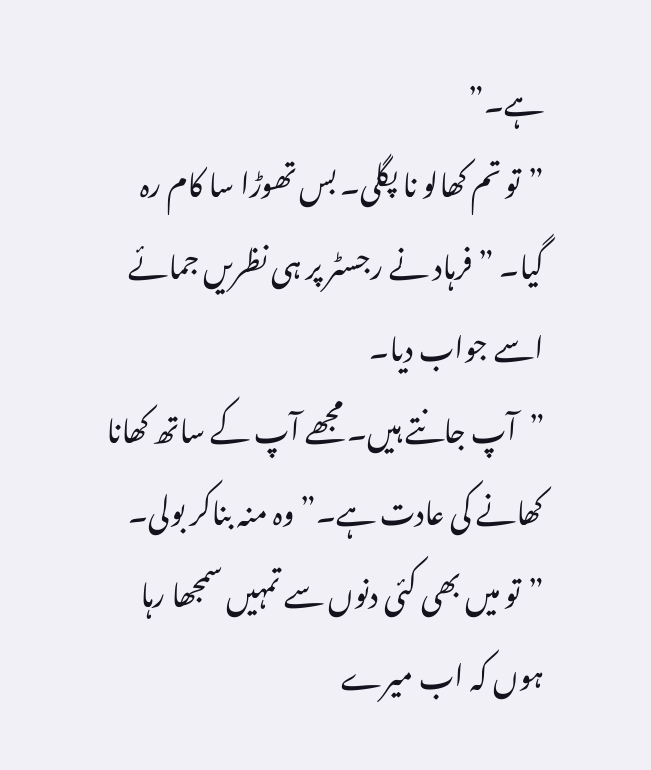ہے۔”
”تو تم کھالو نا پگلی۔ بس تھوڑا سا کام رہ گیا۔ ”فرہاد نے رجسٹر پر ہی نظریں جمائے اسے جواب دیا۔
”آپ جانتے ہیں۔ مجھے آپ کے ساتھ کھانا کھانے کی عادت ہے۔” وہ منہ بناکر بولی۔
”تو میں بھی کئی دنوں سے تمہیں سمجھا رہا ہوں کہ اب میرے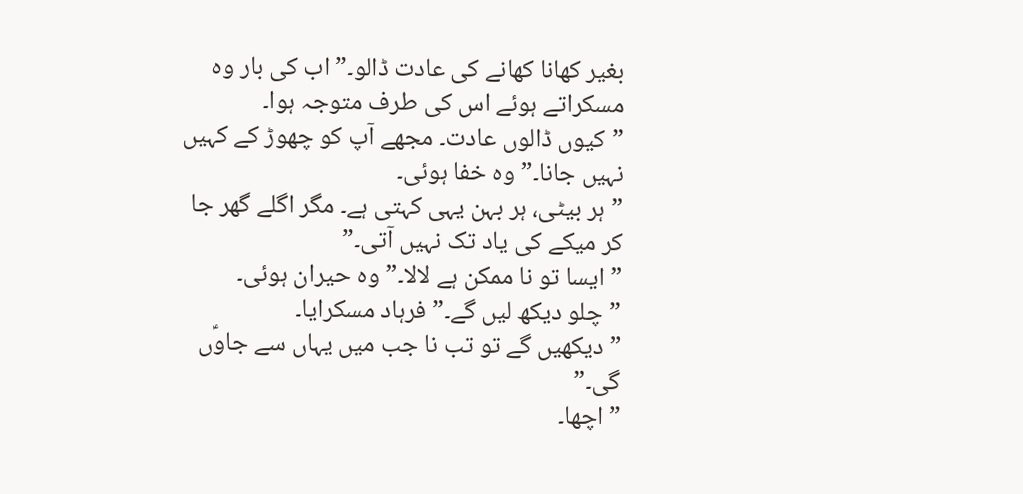بغیر کھانا کھانے کی عادت ڈالو۔” اب کی بار وہ مسکراتے ہوئے اس کی طرف متوجہ ہوا۔
”کیوں ڈالوں عادت۔ مجھے آپ کو چھوڑ کے کہیں نہیں جانا۔” وہ خفا ہوئی۔
”ہر بیٹی، ہر بہن یہی کہتی ہے۔ مگر اگلے گھر جا کر میکے کی یاد تک نہیں آتی۔”
”ایسا تو نا ممکن ہے لالا۔” وہ حیران ہوئی۔
”چلو دیکھ لیں گے۔” فرہاد مسکرایا۔
”دیکھیں گے تو تب نا جب میں یہاں سے جاوؑں گی۔”
”اچھا۔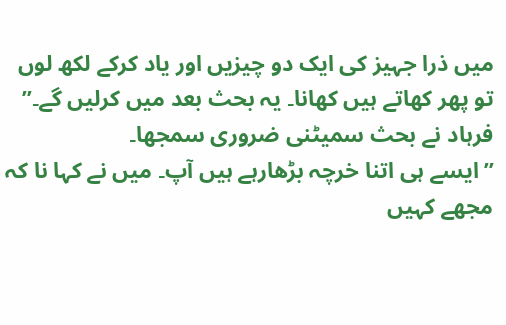میں ذرا جہیز کی ایک دو چیزیں اور یاد کرکے لکھ لوں تو پھر کھاتے ہیں کھانا۔ یہ بحث بعد میں کرلیں گے۔” فرہاد نے بحث سمیٹنی ضروری سمجھا۔
”ایسے ہی اتنا خرچہ بڑھارہے ہیں آپ۔ میں نے کہا نا کہ مجھے کہیں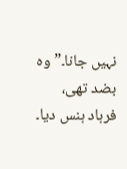نہیں جانا۔” وہ بضد تھی، فرہاد ہنس دیا۔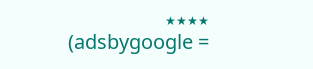٭٭٭٭
(adsbygoogle =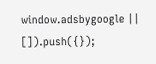window.adsbygoogle || []).push({});